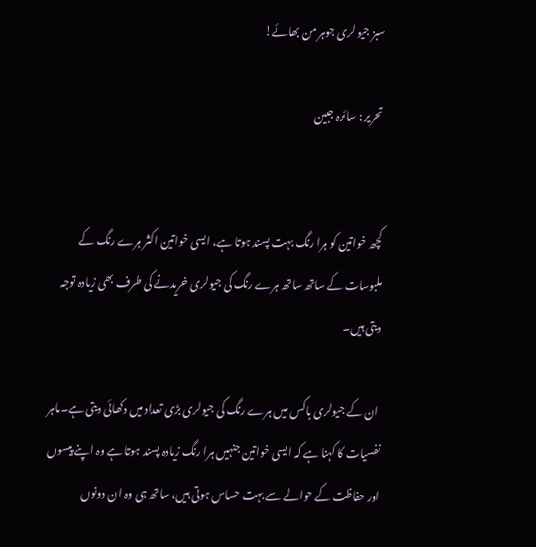سبز جیو لری جوہر من بھائے!

تحریر : سائرہ جبین


کچھ خواتین کو ہرا رنگ بہت پسند ہوتا ہے، ایسی خواتین اکثر ہرے رنگ کے ملبوسات کے ساتھ ساتھ ہرے رنگ کی جیولری خریدنے کی طرف بھی زیادہ توجہ دیتی ہیں۔

 ان کے جیولری باکس میں ہرے رنگ کی جیولری بڑی تعداد میں دکھائی دیتی ہے۔ماہر نفسیات کا کہنا ہے کہ ایسی خواتین جنہیں ہرا رنگ زیادہ پسند ہوتا ہے وہ اپنے پیسوں اور حفاظت کے حوالے سے بہت حساس ہوتی ہیں، ساتھ ہی وہ ان دونوں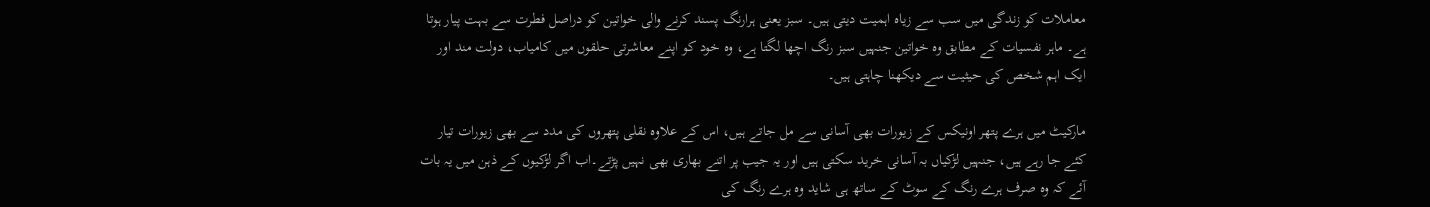معاملات کو زندگی میں سب سے زیاہ اہمیت دیتی ہیں۔ سبز یعنی ہرارنگ پسند کرنے والی خواتین کو دراصل فطرت سے بہت پیار ہوتا ہے۔ ماہر نفسیات کے مطابق وہ خواتین جنہیں سبز رنگ اچھا لگتا ہے، وہ خود کو اپنے معاشرتی حلقوں میں کامیاب، دولت مند اور ایک اہم شخص کی حیثیت سے دیکھنا چاہتی ہیں۔

مارکیٹ میں ہرے پتھر اونیکس کے زیورات بھی آسانی سے مل جاتے ہیں، اس کے علاوہ نقلی پتھروں کی مدد سے بھی زیورات تیار کئے جا رہے ہیں، جنہیں لڑکیاں بہ آسانی خرید سکتی ہیں اور یہ جیب پر اتنے بھاری بھی نہیں پڑتے۔اب اگر لڑکیوں کے ذہن میں یہ بات آئے کہ وہ صرف ہرے رنگ کے سوٹ کے ساتھ ہی شاید وہ ہرے رنگ کی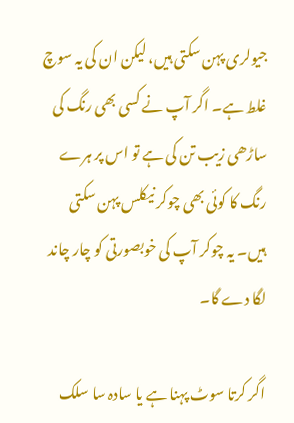جیولری پہن سکتی ہیں، لیکن ان کی یہ سوچ غلط ہے۔ اگر آپ نے کسی بھی رنگ کی ساڑھی زیب تن کی ہے تو اس پر ہرے رنگ کا کوئی بھی چوکر نیکلس پہن سکتی ہیں۔ یہ چوکر آپ کی خوبصورتی کو چار چاند لگا دے گا۔

اگر کرتا سوٹ پہنا ہے یا سادہ سا سلک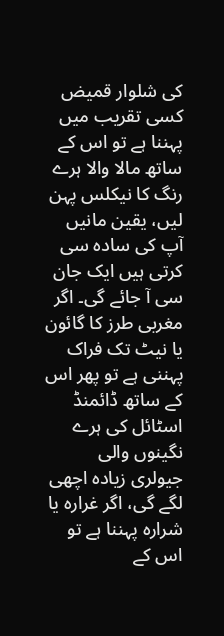کی شلوار قمیض کسی تقریب میں پہننا ہے تو اس کے ساتھ مالا والا ہرے رنگ کا نیکلس پہن لیں، یقین مانیں آپ کی سادہ سی کرتی ہیں ایک جان سی آ جائے گی۔ اگر مغربی طرز کا گائون یا نیٹ تک فراک پہننی ہے تو پھر اس کے ساتھ ڈائمنڈ اسٹائل کی ہرے نگینوں والی جیولری زیادہ اچھی لگے گی، اگر غرارہ یا شرارہ پہننا ہے تو اس کے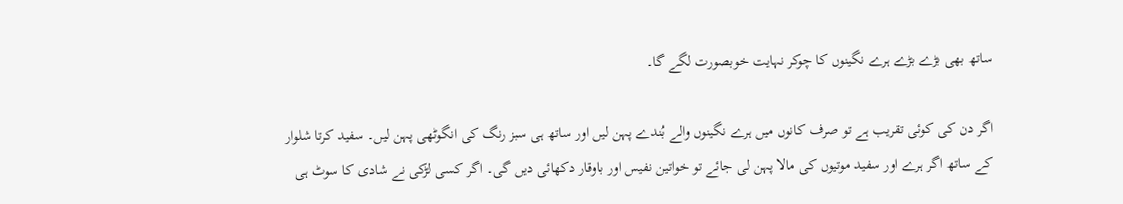ساتھ بھی بڑے بڑے ہرے نگینوں کا چوکر نہایت خوبصورت لگے گا۔

اگر دن کی کوئی تقریب ہے تو صرف کانوں میں ہرے نگینوں والے بُندے پہن لیں اور ساتھ ہی سبز رنگ کی انگوٹھی پہن لیں۔ سفید کرتا شلوار کے ساتھ اگر ہرے اور سفید موتیوں کی مالا پہن لی جائے تو خواتین نفیس اور باوقار دکھائی دیں گی۔ اگر کسی لڑکی نے شادی کا سوٹ ہی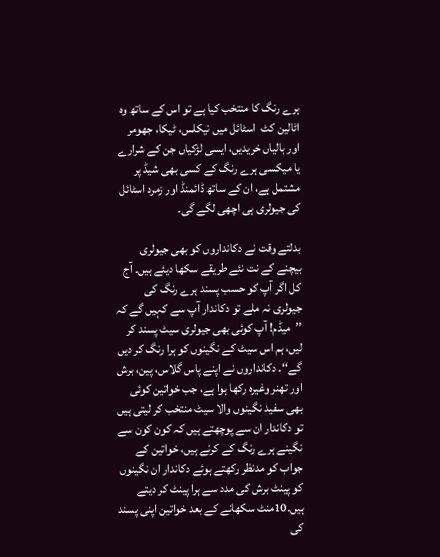ہرے رنگ کا منتخب کیا ہے تو اس کے ساتھ وہ اٹالین کٹ  اسٹائل میں نیکلس، ٹیکا، جھومر اور بالیاں خریدیں، ایسی لڑکیاں جن کے شرارے یا میکسی ہرے رنگ کے کسی بھی شیڈ پر مشتمل ہے، ان کے ساتھ ڈائمنڈ اور زمرد اسٹائل کی جیولری ہی اچھی لگے گی۔

بدلتے وقت نے دکانداروں کو بھی جیولری بیچنے کے نت نئے طریقے سکھا دیئے ہیں۔ آج کل اگر آپ کو حسب پسند ہرے رنگ کی جیولری نہ ملے تو دکاندار آپ سے کہیں گے کہ ’’میڈم! آپ کوئی بھی جیولری سیٹ پسند کر لیں، ہم اس سیٹ کے نگینوں کو ہرا رنگ کر دیں گے‘‘۔ دکانداروں نے اپنے پاس گلاس، پین، برش اور تھنر وغیرہ رکھا ہوا ہے، جب خواتین کوئی بھی سفید نگینوں والا سیٹ منتخب کر لیتی ہیں تو دکاندار ان سے پوچھتے ہیں کہ کون کون سے نگینے ہرے رنگ کے کرنے ہیں، خواتین کے جواب کو مدنظر رکھتے ہوئے دکاندار ان نگینوں کو پینٹ برش کی مدد سے ہرا پینٹ کر دیتے ہیں۔10منٹ سکھانے کے بعد خواتین اپنی پسند کی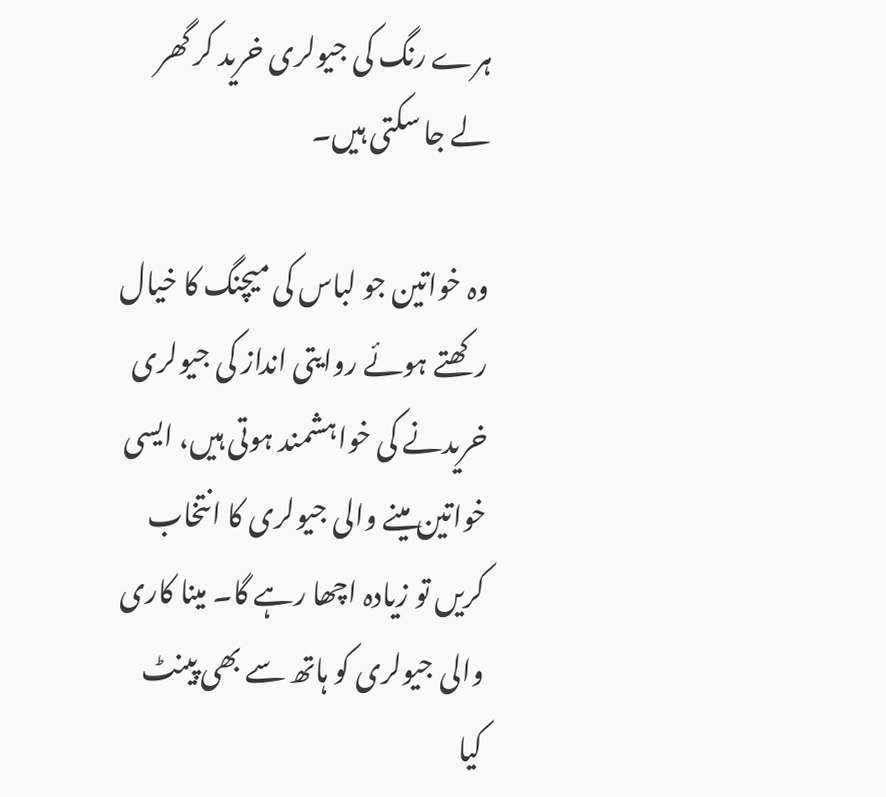ہرے رنگ کی جیولری خرید کر گھر لے جا سکتی ہیں۔

وہ خواتین جو لباس کی میچنگ کا خیال رکھتے ہوئے روایتی انداز کی جیولری خریدنے کی خواہشمند ہوتی ہیں، ایسی خواتین مینے والی جیولری کا انتخاب کریں تو زیادہ اچھا رہے گا۔ مینا کاری والی جیولری کو ہاتھ سے بھی پینٹ کیا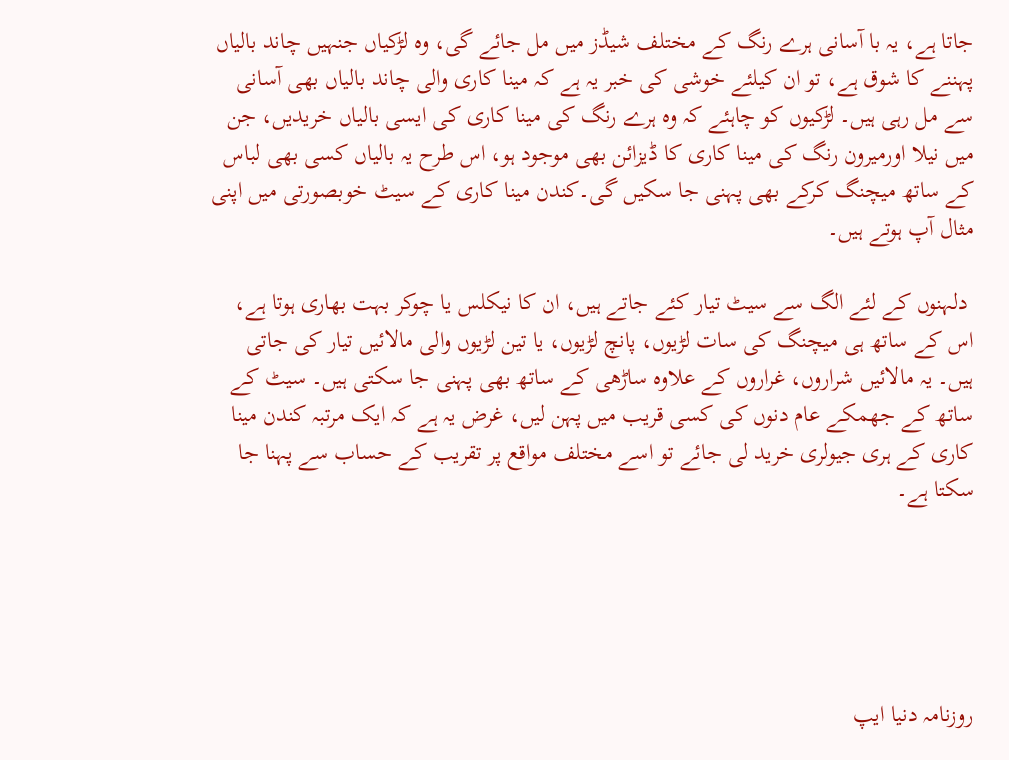جاتا ہے، یہ با آسانی ہرے رنگ کے مختلف شیڈز میں مل جائے گی، وہ لڑکیاں جنہیں چاند بالیاں پہننے کا شوق ہے، تو ان کیلئے خوشی کی خبر یہ ہے کہ مینا کاری والی چاند بالیاں بھی آسانی سے مل رہی ہیں۔ لڑکیوں کو چاہئے کہ وہ ہرے رنگ کی مینا کاری کی ایسی بالیاں خریدیں، جن میں نیلا اورمیرون رنگ کی مینا کاری کا ڈیزائن بھی موجود ہو، اس طرح یہ بالیاں کسی بھی لباس کے ساتھ میچنگ کرکے بھی پہنی جا سکیں گی۔کندن مینا کاری کے سیٹ خوبصورتی میں اپنی مثال آپ ہوتے ہیں۔

 دلہنوں کے لئے الگ سے سیٹ تیار کئے جاتے ہیں، ان کا نیکلس یا چوکر بہت بھاری ہوتا ہے، اس کے ساتھ ہی میچنگ کی سات لڑیوں، پانچ لڑیوں، یا تین لڑیوں والی مالائیں تیار کی جاتی ہیں۔ یہ مالائیں شراروں، غراروں کے علاوہ ساڑھی کے ساتھ بھی پہنی جا سکتی ہیں۔ سیٹ کے ساتھ کے جھمکے عام دنوں کی کسی قریب میں پہن لیں، غرض یہ ہے کہ ایک مرتبہ کندن مینا کاری کے ہری جیولری خرید لی جائے تو اسے مختلف مواقع پر تقریب کے حساب سے پہنا جا سکتا ہے۔





روزنامہ دنیا ایپ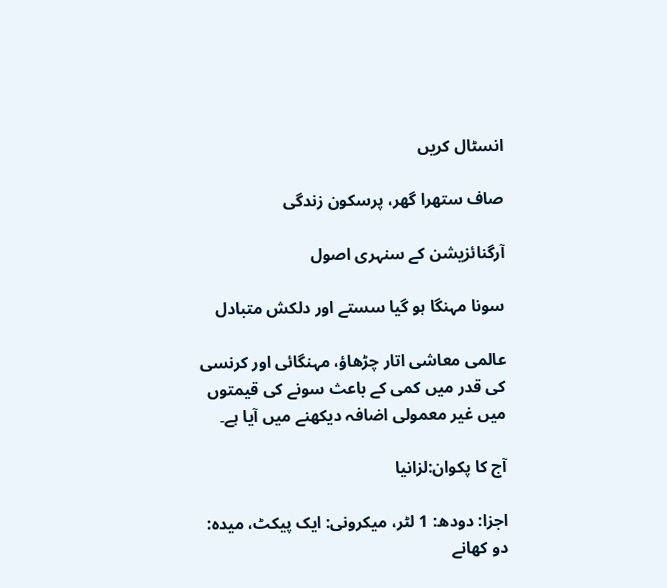انسٹال کریں

صاف ستھرا گھر، پرسکون زندگی

آرگنائزیشن کے سنہری اصول

سونا مہنگا ہو گیا سستے اور دلکش متبادل

عالمی معاشی اتار چڑھاؤ، مہنگائی اور کرنسی کی قدر میں کمی کے باعث سونے کی قیمتوں میں غیر معمولی اضافہ دیکھنے میں آیا ہے۔

آج کا پکوان:لزانیا

اجزا: دودھ: 1 لٹر، میکرونی: ایک پیکٹ، میدہ: دو کھانے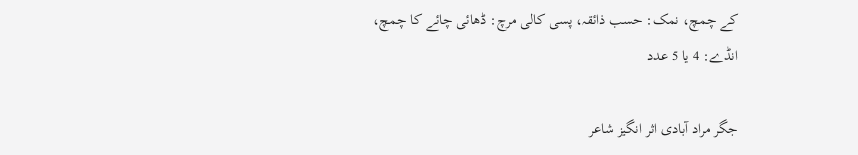کے چمچ، نمک: حسب ذائقہ، پسی کالی مرچ: ڈھائی چائے کا چمچ، انڈے: 4 یا 5 عدد

جگر مراد آبادی اثر انگیز شاعر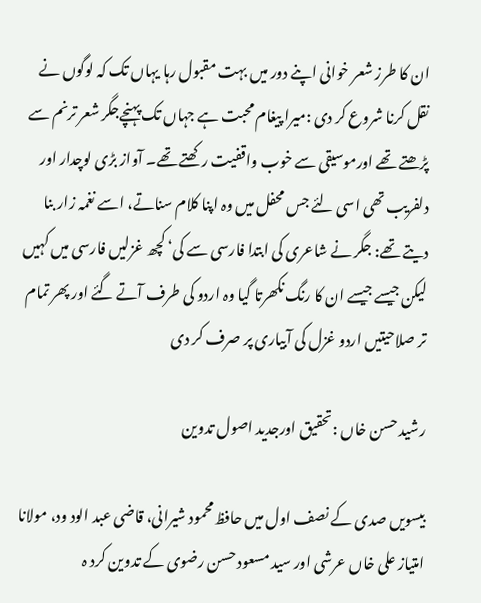ان کا طرز شعر خوانی اپنے دور میں بہت مقبول رہا یہاں تک کہ لوگوں نے نقل کرنا شروع کر دی :میرا پیغام محبت ہے جہاں تک پہنچےجگر شعر ترنم سے پڑھتے تھے اورموسیقی سے خوب واقفیت رکھتے تھے۔ آواز بڑی لوچدار اور دلفریب تھی اسی لئے جس محفل میں وہ اپنا کلام سناتے، اسے نغمہ زار بنا دیتے تھے: جگر نے شاعری کی ابتدا فارسی سے کی‘ کچھ غزلیں فارسی میں کہیں لیکن جیسے جیسے ان کا رنگ نکھرتا گیا وہ اردو کی طرف آتے گئے اور پھر تمام تر صلاحیتیں اردو غزل کی آبیاری پر صرف کر دی

رشید حسن خاں :تحقیق اورجدید اصول تدوین

بیسویں صدی کے نصف اول میں حافظ محمود شیرانی، قاضی عبد الود ود، مولانا امتیاز علی خاں عرشی اور سید مسعود حسن رضوی کے تدوین کرد ہ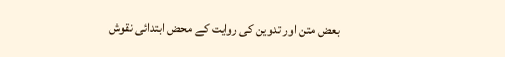بعض متن اور تدوین کی روایت کے محض ابتدائی نقوش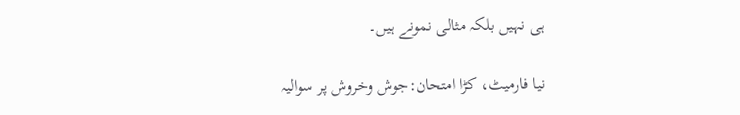ہی نہیں بلکہ مثالی نمونے ہیں۔

نیا فارمیٹ، کڑا امتحان:جوش وخروش پر سوالیہ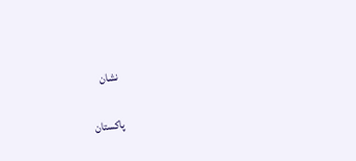نشان

پاکستان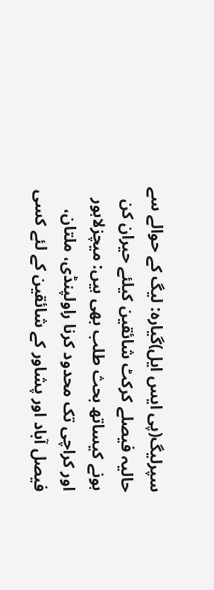سپرلیگ(پی ایس ایل)گیارہ: لیگ کے حوالے سے حالیہ فیصلے کرکٹ شائقین کیلئے حیران کن ہونے کیساتھ بحث طلب بھی ہیں: میچزلاہور اور کراچی تک محدود کرنا راولپنڈی، ملتان، فیصل آباد اور پشاور کے شائقین کے لئے کسی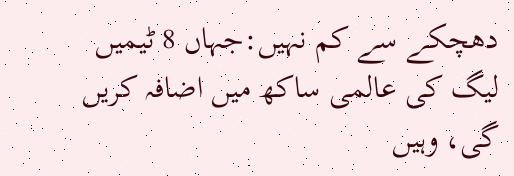دھچکے سے کم نہیں:جہاں 8 ٹیمیں لیگ کی عالمی ساکھ میں اضافہ کریں گی، وہیں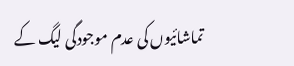تماشائیوں کی عدم موجودگی لیگ کے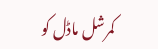کمرشل ماڈل کو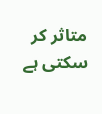متاثر کر سکتی ہے